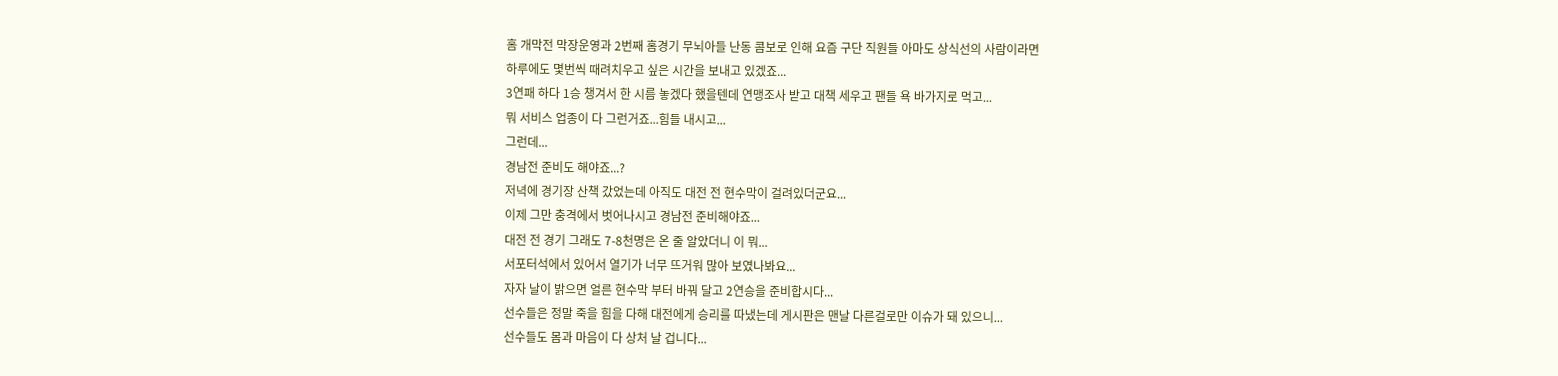홈 개막전 막장운영과 2번째 홈경기 무뇌아들 난동 콤보로 인해 요즘 구단 직원들 아마도 상식선의 사람이라면
하루에도 몇번씩 때려치우고 싶은 시간을 보내고 있겠죠...
3연패 하다 1승 챙겨서 한 시름 놓겠다 했을텐데 연맹조사 받고 대책 세우고 팬들 욕 바가지로 먹고...
뭐 서비스 업종이 다 그런거죠...힘들 내시고...
그런데...
경남전 준비도 해야죠...?
저녁에 경기장 산책 갔었는데 아직도 대전 전 현수막이 걸려있더군요...
이제 그만 충격에서 벗어나시고 경남전 준비해야죠...
대전 전 경기 그래도 7-8천명은 온 줄 알았더니 이 뭐...
서포터석에서 있어서 열기가 너무 뜨거워 많아 보였나봐요...
자자 날이 밝으면 얼른 현수막 부터 바꿔 달고 2연승을 준비합시다...
선수들은 정말 죽을 힘을 다해 대전에게 승리를 따냈는데 게시판은 맨날 다른걸로만 이슈가 돼 있으니...
선수들도 몸과 마음이 다 상처 날 겁니다...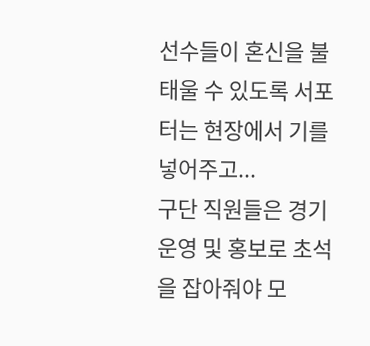선수들이 혼신을 불태울 수 있도록 서포터는 현장에서 기를 넣어주고...
구단 직원들은 경기운영 및 홍보로 초석을 잡아줘야 모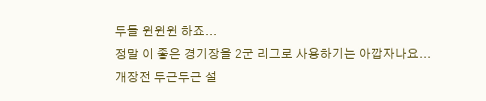두들 윈윈윈 하죠...
정말 이 좋은 경기장을 2군 리그로 사용하기는 아깝자나요...
개장전 두근두근 설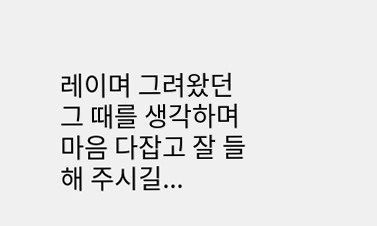레이며 그려왔던 그 때를 생각하며 마음 다잡고 잘 들 해 주시길...